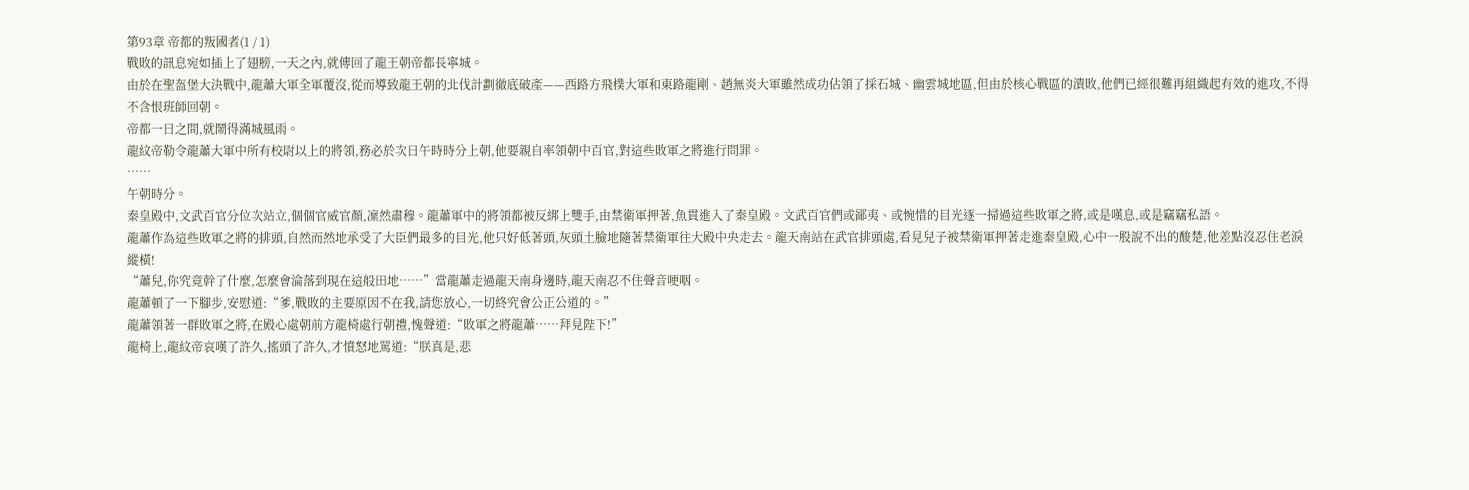第93章 帝都的叛國者(1 / 1)
戰敗的訊息宛如插上了翅膀,一天之內,就傳回了龍王朝帝都長寧城。
由於在聖盔堡大決戰中,龍蕭大軍全軍覆沒,從而導致龍王朝的北伐計劃徹底破產——西路方飛樸大軍和東路龍剛、趙無炎大軍雖然成功佔領了採石城、幽雲城地區,但由於核心戰區的潰敗,他們已經很難再組織起有效的進攻,不得不含恨班師回朝。
帝都一日之間,就鬧得滿城風雨。
龍紋帝勒令龍蕭大軍中所有校尉以上的將領,務必於次日午時時分上朝,他要親自率領朝中百官,對這些敗軍之將進行問罪。
……
午朝時分。
秦皇殿中,文武百官分位次站立,個個官威官顏,凜然肅穆。龍蕭軍中的將領都被反綁上雙手,由禁衛軍押著,魚貫進入了秦皇殿。文武百官們或鄙夷、或惋惜的目光逐一掃過這些敗軍之將,或是嘆息,或是竊竊私語。
龍蕭作為這些敗軍之將的排頭,自然而然地承受了大臣們最多的目光,他只好低著頭,灰頭土臉地隨著禁衛軍往大殿中央走去。龍天南站在武官排頭處,看見兒子被禁衛軍押著走進秦皇殿,心中一股說不出的酸楚,他差點沒忍住老淚縱橫!
“蕭兒,你究竟幹了什麼,怎麼會淪落到現在這般田地……”當龍蕭走過龍天南身邊時,龍天南忍不住聲音哽咽。
龍蕭頓了一下腳步,安慰道:“爹,戰敗的主要原因不在我,請您放心,一切終究會公正公道的。”
龍蕭領著一群敗軍之將,在殿心處朝前方龍椅處行朝禮,愧聲道:“敗軍之將龍蕭……拜見陛下!”
龍椅上,龍紋帝哀嘆了許久,搖頭了許久,才憤怒地罵道:“朕真是,悲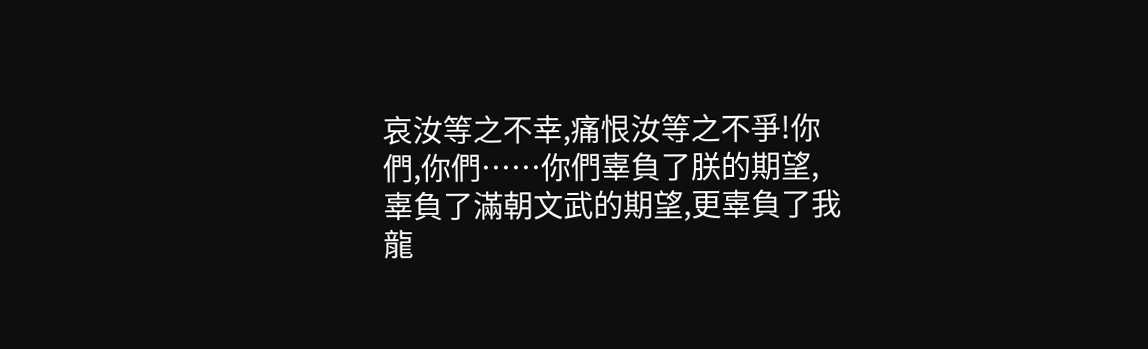哀汝等之不幸,痛恨汝等之不爭!你們,你們……你們辜負了朕的期望,辜負了滿朝文武的期望,更辜負了我龍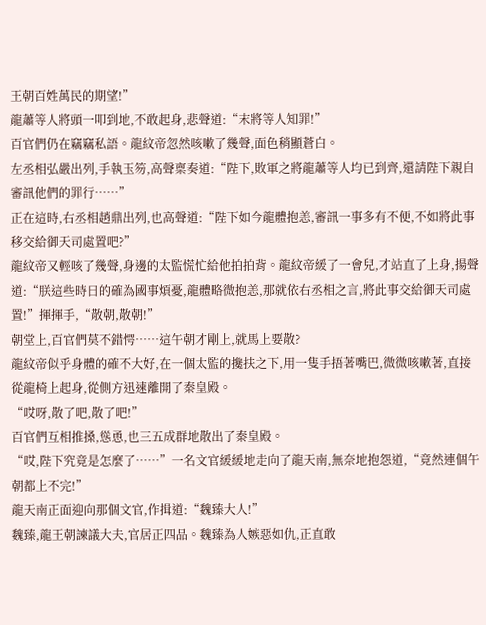王朝百姓萬民的期望!”
龍蕭等人將頭一叩到地,不敢起身,悲聲道:“末將等人知罪!”
百官們仍在竊竊私語。龍紋帝忽然咳嗽了幾聲,面色稍顯蒼白。
左丞相弘嚴出列,手執玉笏,高聲稟奏道:“陛下,敗軍之將龍蕭等人均已到齊,還請陛下親自審訊他們的罪行……”
正在這時,右丞相趙鼎出列,也高聲道:“陛下如今龍體抱恙,審訊一事多有不便,不如將此事移交給御天司處置吧?”
龍紋帝又輕咳了幾聲,身邊的太監慌忙給他拍拍背。龍紋帝緩了一會兒,才站直了上身,揚聲道:“朕這些時日的確為國事煩憂,龍體略微抱恙,那就依右丞相之言,將此事交給御天司處置!”揮揮手,“散朝,散朝!”
朝堂上,百官們莫不錯愕……這午朝才剛上,就馬上要散?
龍紋帝似乎身體的確不大好,在一個太監的攙扶之下,用一隻手捂著嘴巴,微微咳嗽著,直接從龍椅上起身,從側方迅速離開了秦皇殿。
“哎呀,散了吧,散了吧!”
百官們互相推搡,慫恿,也三五成群地散出了秦皇殿。
“哎,陛下究竟是怎麼了……”一名文官緩緩地走向了龍天南,無奈地抱怨道,“竟然連個午朝都上不完!”
龍天南正面迎向那個文官,作揖道:“魏臻大人!”
魏臻,龍王朝諫議大夫,官居正四品。魏臻為人嫉惡如仇,正直敢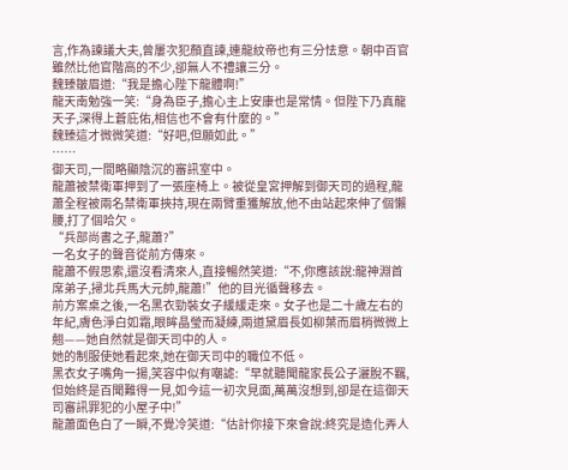言,作為諫議大夫,曾屢次犯顏直諫,連龍紋帝也有三分怯意。朝中百官雖然比他官階高的不少,卻無人不禮讓三分。
魏臻皺眉道:“我是擔心陛下龍體啊!”
龍天南勉強一笑:“身為臣子,擔心主上安康也是常情。但陛下乃真龍天子,深得上蒼庇佑,相信也不會有什麼的。”
魏臻這才微微笑道:“好吧,但願如此。”
……
御天司,一間略顯陰沉的審訊室中。
龍蕭被禁衛軍押到了一張座椅上。被從皇宮押解到御天司的過程,龍蕭全程被兩名禁衛軍挾持,現在兩臂重獲解放,他不由站起來伸了個懶腰,打了個哈欠。
“兵部尚書之子,龍蕭?”
一名女子的聲音從前方傳來。
龍蕭不假思索,還沒看清來人,直接暢然笑道:“不,你應該說:龍神淵首席弟子,掃北兵馬大元帥,龍蕭!”他的目光循聲移去。
前方案桌之後,一名黑衣勁裝女子緩緩走來。女子也是二十歲左右的年紀,膚色淨白如霜,眼眸晶瑩而凝練,兩道黛眉長如柳葉而眉梢微微上翹——她自然就是御天司中的人。
她的制服使她看起來,她在御天司中的職位不低。
黑衣女子嘴角一揚,笑容中似有嘲謔:“早就聽聞龍家長公子灑脫不羈,但始終是百聞難得一見,如今這一初次見面,萬萬沒想到,卻是在這御天司審訊罪犯的小屋子中!”
龍蕭面色白了一瞬,不覺冷笑道:“估計你接下來會說:終究是造化弄人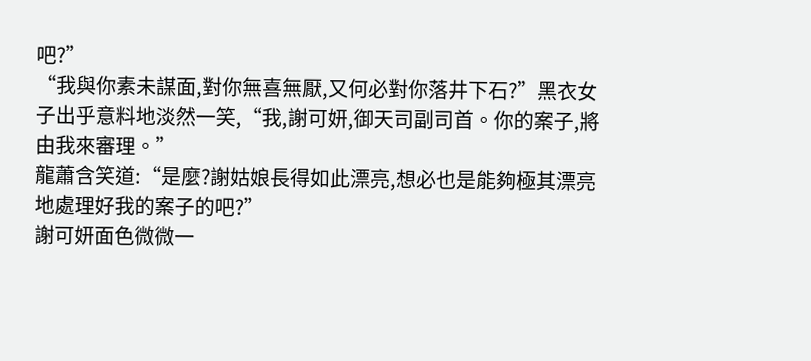吧?”
“我與你素未謀面,對你無喜無厭,又何必對你落井下石?”黑衣女子出乎意料地淡然一笑,“我,謝可妍,御天司副司首。你的案子,將由我來審理。”
龍蕭含笑道:“是麼?謝姑娘長得如此漂亮,想必也是能夠極其漂亮地處理好我的案子的吧?”
謝可妍面色微微一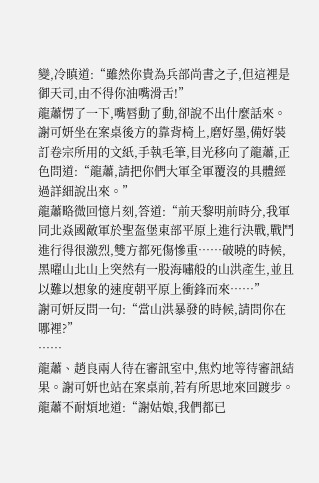變,冷瞋道:“雖然你貴為兵部尚書之子,但這裡是御天司,由不得你油嘴滑舌!”
龍蕭愣了一下,嘴唇動了動,卻說不出什麼話來。
謝可妍坐在案桌後方的靠背椅上,磨好墨,備好裝訂卷宗所用的文紙,手執毛筆,目光移向了龍蕭,正色問道:“龍蕭,請把你們大軍全軍覆沒的具體經過詳細說出來。”
龍蕭略微回憶片刻,答道:“前天黎明前時分,我軍同北焱國敵軍於聖盔堡東部平原上進行決戰,戰鬥進行得很激烈,雙方都死傷慘重……破曉的時候,黑曜山北山上突然有一股海嘯般的山洪產生,並且以難以想象的速度朝平原上衝鋒而來……”
謝可妍反問一句:“當山洪暴發的時候,請問你在哪裡?”
……
龍蕭、趙良兩人待在審訊室中,焦灼地等待審訊結果。謝可妍也站在案桌前,若有所思地來回踱步。
龍蕭不耐煩地道:“謝姑娘,我們都已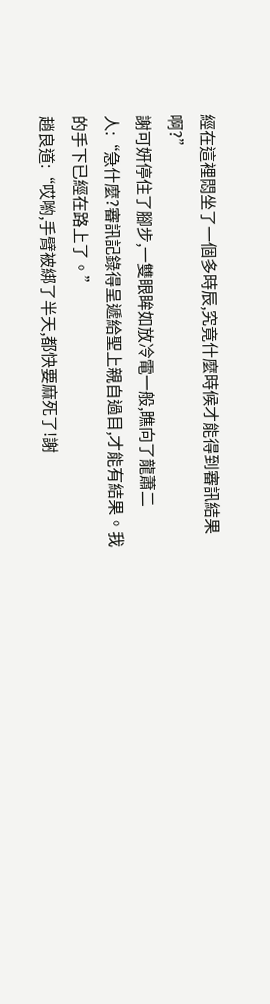經在這裡悶坐了一個多時辰,究竟什麼時候才能得到審訊結果啊?”
謝可妍停住了腳步,一雙眼眸如放冷電一般,瞧向了龍蕭二人:“急什麼?審訊記錄得呈遞給聖上親自過目,才能有結果。我的手下已經在路上了。”
趙良道:“哎喲,手臂被綁了半天,都快要麻死了!謝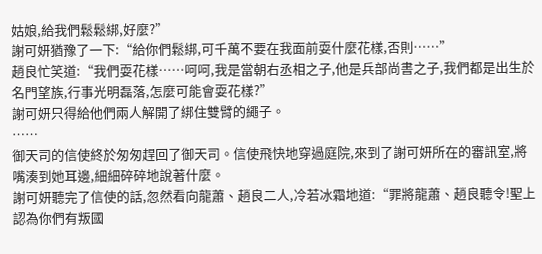姑娘,給我們鬆鬆綁,好麼?”
謝可妍猶豫了一下:“給你們鬆綁,可千萬不要在我面前耍什麼花樣,否則……”
趙良忙笑道:“我們耍花樣……呵呵,我是當朝右丞相之子,他是兵部尚書之子,我們都是出生於名門望族,行事光明磊落,怎麼可能會耍花樣?”
謝可妍只得給他們兩人解開了綁住雙臂的繩子。
……
御天司的信使終於匆匆趕回了御天司。信使飛快地穿過庭院,來到了謝可妍所在的審訊室,將嘴湊到她耳邊,細細碎碎地說著什麼。
謝可妍聽完了信使的話,忽然看向龍蕭、趙良二人,冷若冰霜地道:“罪將龍蕭、趙良聽令!聖上認為你們有叛國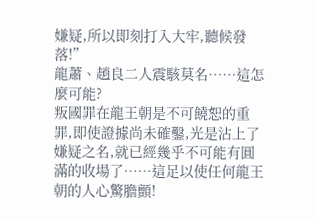嫌疑,所以即刻打入大牢,聽候發落!”
龍蕭、趙良二人震駭莫名……這怎麼可能?
叛國罪在龍王朝是不可饒恕的重罪,即使證據尚未確鑿,光是沾上了嫌疑之名,就已經幾乎不可能有圓滿的收場了……這足以使任何龍王朝的人心驚膽顫!